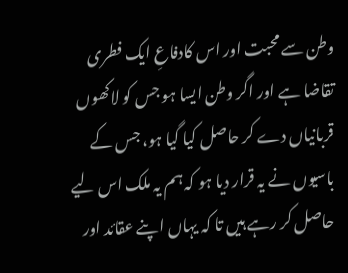وطن سے محبت اور اس کادفاعِ ایک فطری تقاضا ہے اور اگر وطن ایسا ہو جس کو لاکھوں قربانیاں دے کر حاصل کیا گیا ہو، جس کے باسیوں نے یہ قرار دیا ہو کہ ہم یہ ملک اس لیے حاصل کر رہے ہیں تا کہ یہاں اپنے عقائد اور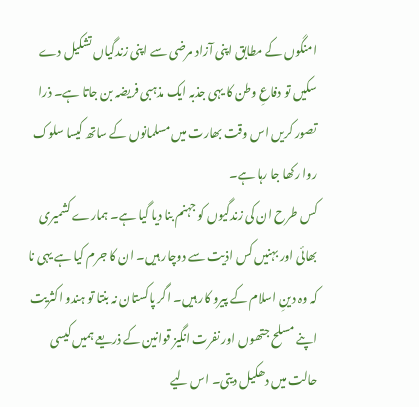امنگوں کے مطابق اپنی آزاد مرضی سے اپنی زندگیاں تشکیل دے سکیں تو دفاعِ وطن کا یہی جذبہ ایک مذہبی فریضہ بن جاتا ہے۔ ذرا تصور کریں اس وقت بھارت میں مسلمانوں کے ساتھ کیسا سلوک روا رکھا جا رہا ہے۔
کس طرح ان کی زندگیوں کو جہنم بنا دیا گیا ہے۔ ہمارے کشمیری بھائی اور بہنیں کس اذیت سے دوچار ہیں۔ ان کا جرم کیا ہے یہی نا کہ وہ دینِ اسلام کے پیرو کار ہیں۔ اگر پاکستان نہ بنتا تو ہندو اکثریت اپنے مسلح جتھوں اور نفرت انگیز قوانین کے ذریعے ہمیں کیسی حالت میں دھکیل دیتی۔ اس لیے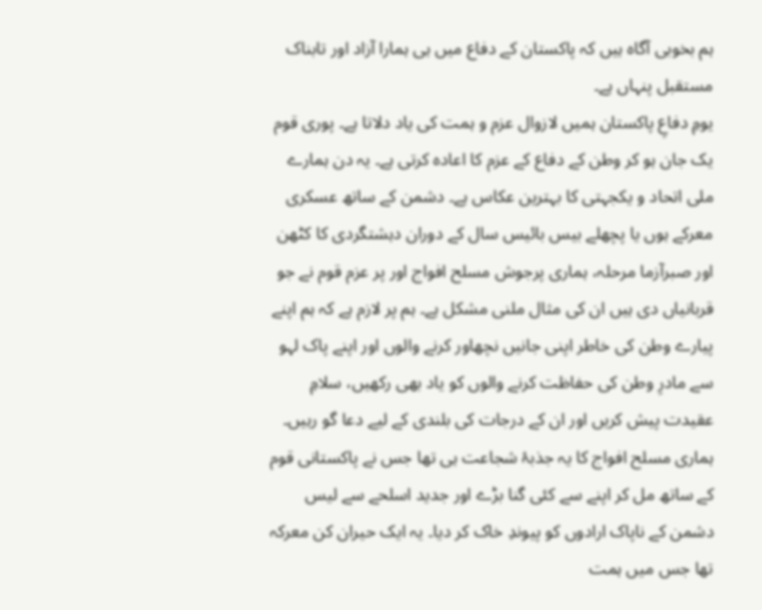ہم بخوبی آگاہ ہیں کہ پاکستان کے دفاع میں ہی ہمارا آزاد اور تابناک مستقبل پنہاں ہے۔
یومِ دفاعِ پاکستان ہمیں لازوال عزم و ہمت کی یاد دلاتا ہے۔ پوری قوم یک جان ہو کر وطن کے دفاع کے عزم کا اعادہ کرتی ہے۔ یہ دن ہمارے ملی اتحاد و یکجہتی کا بہترین عکاس ہے۔ دشمن کے ساتھ عسکری معرکے ہوں یا پچھلے بیس بائیس سال کے دوران دہشتگردی کا کٹھن اور صبرآزما مرحلہ، ہماری پرجوش مسلح افواج اور پر عزم قوم نے جو قربانیاں دی ہیں ان کی مثال ملنی مشکل ہے۔ ہم پر لازم ہے کہ ہم اپنے پیارے وطن کی خاطر اپنی جانیں نچھاور کرنے والوں اور اپنے پاک لہو سے مادرِ وطن کی حفاظت کرنے والوں کو یاد بھی رکھیں، سلامِ عقیدت پیش کریں اور ان کے درجات کی بلندی کے لیے دعا گو رہیں۔
ہماری مسلح افواج کا یہ جذبۂ شجاعت ہی تھا جس نے پاکستانی قوم کے ساتھ مل کر اپنے سے کئی گنا بڑے اور جدید اسلحے سے لیس دشمن کے ناپاک ارادوں کو پیوندِ خاک کر دیا۔ یہ ایک حیران کن معرکہ تھا جس میں ہمت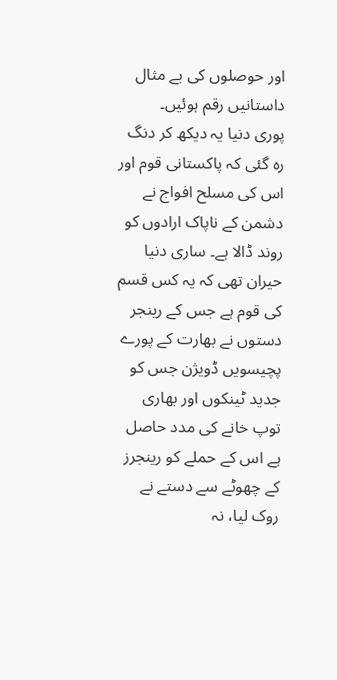اور حوصلوں کی بے مثال داستانیں رقم ہوئیں۔
پوری دنیا یہ دیکھ کر دنگ رہ گئی کہ پاکستانی قوم اور اس کی مسلح افواج نے دشمن کے ناپاک ارادوں کو روند ڈالا ہے۔ ساری دنیا حیران تھی کہ یہ کس قسم کی قوم ہے جس کے رینجر دستوں نے بھارت کے پورے پچیسویں ڈویژن جس کو جدید ٹینکوں اور بھاری توپ خانے کی مدد حاصل ہے اس کے حملے کو رینجرز کے چھوٹے سے دستے نے روک لیا، نہ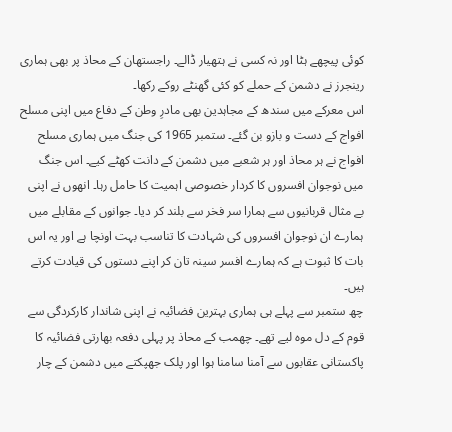کوئی پیچھے ہٹا اور نہ کسی نے ہتھیار ڈالے۔ راجستھان کے محاذ پر بھی ہماری رینجرز نے دشمن کے حملے کو کئی گھنٹے روکے رکھا۔
اس معرکے میں سندھ کے مجاہدین بھی مادرِ وطن کے دفاع میں اپنی مسلح افواج کے دست و بازو بن گئے۔ ستمبر 1965 کی جنگ میں ہماری مسلح افواج نے ہر محاذ اور ہر شعبے میں دشمن کے دانت کھٹے کیے۔ اس جنگ میں نوجوان افسروں کا کردار خصوصی اہمیت کا حامل رہا۔ انھوں نے اپنی بے مثال قربانیوں سے ہمارا سر فخر سے بلند کر دیا۔ جوانوں کے مقابلے میں ہمارے ان نوجوان افسروں کی شہادت کا تناسب بہت اونچا ہے اور یہ اس بات کا ثبوت ہے کہ ہمارے افسر سینہ تان کر اپنے دستوں کی قیادت کرتے ہیں۔
چھ ستمبر سے پہلے ہی ہماری بہترین فضائیہ نے اپنی شاندار کارکردگی سے قوم کے دل موہ لیے تھے۔ چھمب کے محاذ پر پہلی دفعہ بھارتی فضائیہ کا پاکستانی عقابوں سے آمنا سامنا ہوا اور پلک جھپکتے میں دشمن کے چار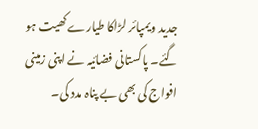جدید ویمپائر لڑاکا طیارے کھیت ہو گئے۔ پاکستانی فضائیہ نے اپنی زمینی افواج کی بھی بے پناہ مدد کی۔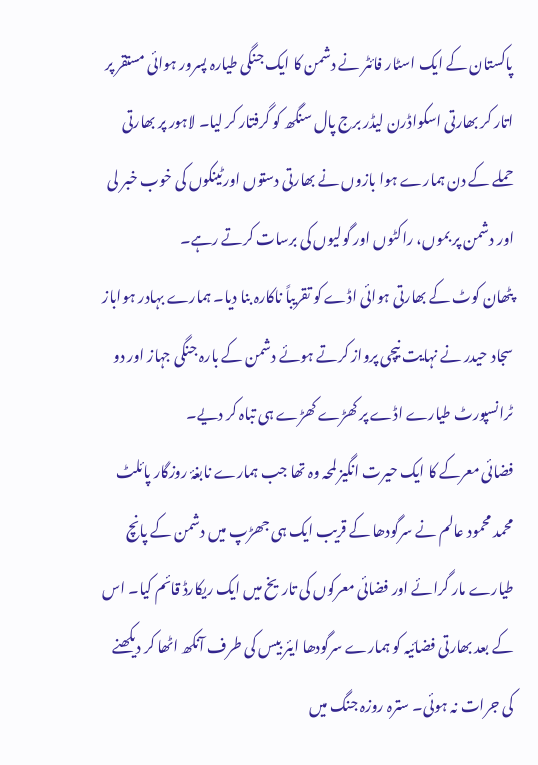پاکستان کے ایک اسٹار فائٹر نے دشمن کا ایک جنگی طیارہ پسرور ہوائی مستقر پر اتار کر بھارتی اسکواڈرن لیڈر برج پال سنگھ کو گرفتار کر لیا۔ لاہور پر بھارتی حملے کے دن ہمارے ہوا بازوں نے بھارتی دستوں اورٹینکوں کی خوب خبر لی اور دشمن پر بموں، راکٹوں اور گولیوں کی برسات کرتے رہے۔
پٹھان کوٹ کے بھارتی ہوائی اڈے کو تقریباً ناکارہ بنا دیا۔ ہمارے بہادر ہواباز سجاد حیدر نے نہایت نیچی پرواز کرتے ہوئے دشمن کے بارہ جنگی جہاز اور دو ٹرانسپورٹ طیارے اڈے پر کھڑے کھڑے ہی تباہ کر دیے۔
فضائی معرکے کا ایک حیرت انگیز لمحہ وہ تھا جب ہمارے نابغۂ روزگار پائلٹ محمد محمود عالم نے سرگودھا کے قریب ایک ہی جھڑپ میں دشمن کے پانچ طیارے مار گرائے اور فضائی معرکوں کی تاریخ میں ایک ریکارڈ قائم کیا۔ اس کے بعد بھارتی فضائیہ کو ہمارے سرگودھا ایئر بیس کی طرف آنکھ اٹھا کر دیکھنے کی جرات نہ ہوئی۔ سترہ روزہ جنگ میں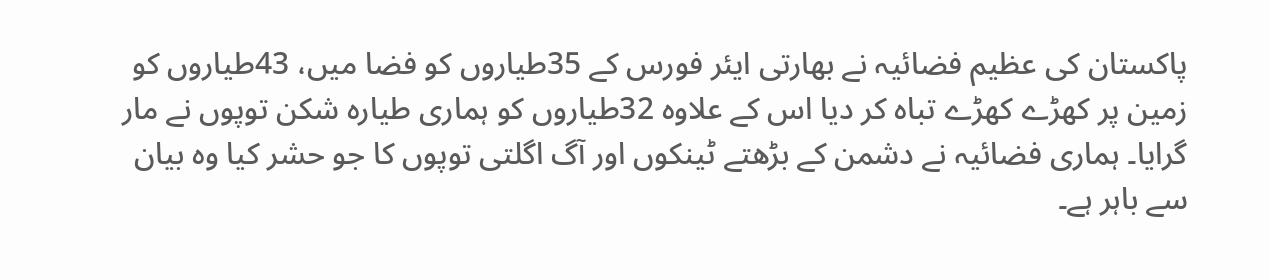پاکستان کی عظیم فضائیہ نے بھارتی ایئر فورس کے 35طیاروں کو فضا میں، 43طیاروں کو زمین پر کھڑے کھڑے تباہ کر دیا اس کے علاوہ 32طیاروں کو ہماری طیارہ شکن توپوں نے مار گرایا۔ ہماری فضائیہ نے دشمن کے بڑھتے ٹینکوں اور آگ اگلتی توپوں کا جو حشر کیا وہ بیان سے باہر ہے۔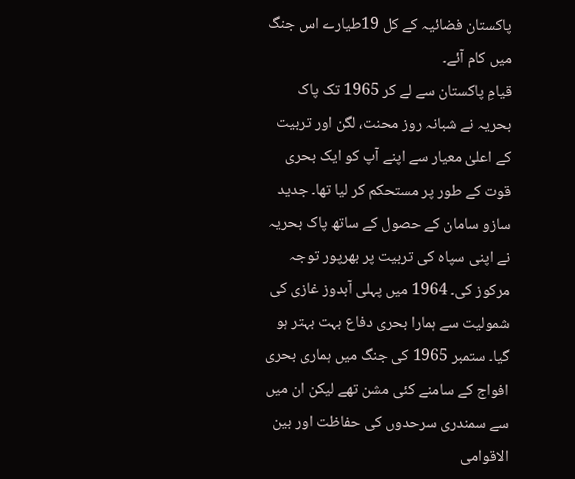پاکستان فضائیہ کے کل 19طیارے اس جنگ میں کام آئے۔
قیامِ پاکستان سے لے کر 1965 تک پاک بحریہ نے شبانہ روز محنت، لگن اور تربیت کے اعلیٰ معیار سے اپنے آپ کو ایک بحری قوت کے طور پر مستحکم کر لیا تھا۔ جدید سازو سامان کے حصول کے ساتھ پاک بحریہ نے اپنی سپاہ کی تربیت پر بھرپور توجہ مرکوز کی۔ 1964 میں پہلی آبدوز غازی کی شمولیت سے ہمارا بحری دفاع بہت بہتر ہو گیا۔ ستمبر 1965 کی جنگ میں ہماری بحری افواج کے سامنے کئی مشن تھے لیکن ان میں سے سمندری سرحدوں کی حفاظت اور بین الاقوامی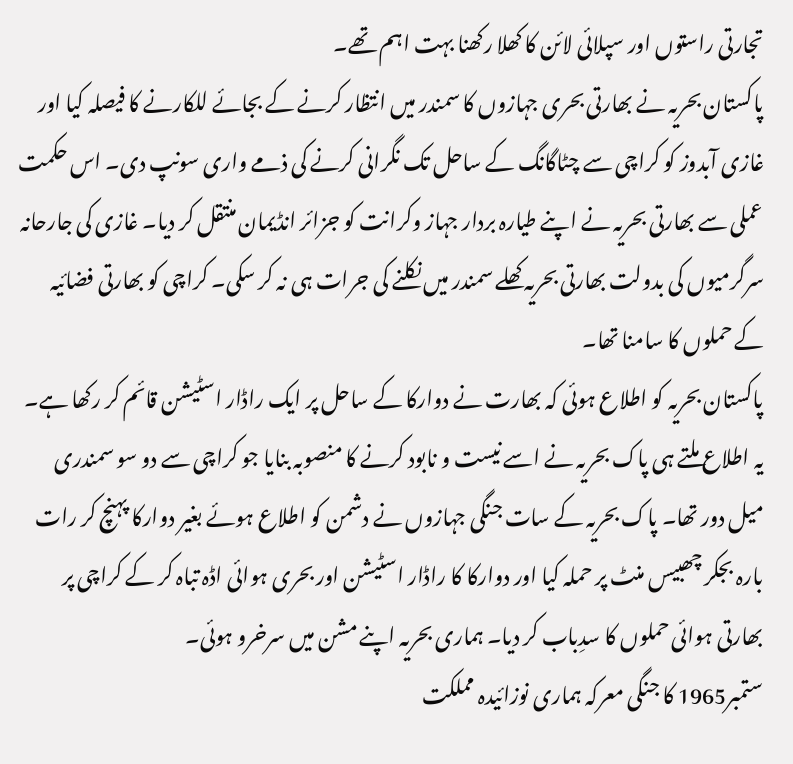تجارتی راستوں اور سپلائی لائن کا کھلا رکھنا بہت اہم تھے۔
پاکستان بحریہ نے بھارتی بحری جہازوں کا سمندر میں انتظار کرنے کے بجائے للکارنے کا فیصلہ کیا اور غازی آبدوز کو کراچی سے چٹاگانگ کے ساحل تک نگرانی کرنے کی ذمے واری سونپ دی۔ اس حکمت عملی سے بھارتی بحریہ نے اپنے طیارہ بردار جہاز وکرانت کو جزائر انڈیمان منتقل کر دیا۔ غازی کی جارحانہ سرگرمیوں کی بدولت بھارتی بحریہ کھلے سمندر میں نکلنے کی جرات ہی نہ کر سکی۔ کراچی کو بھارتی فضائیہ کے حملوں کا سامنا تھا۔
پاکستان بحریہ کو اطلاع ہوئی کہ بھارت نے دوارکا کے ساحل پر ایک راڈار اسٹیشن قائم کر رکھا ہے۔ یہ اطلاع ملتے ہی پاک بحریہ نے اسے نیست و نابود کرنے کا منصوبہ بنایا جو کراچی سے دو سو سمندری میل دور تھا۔ پاک بحریہ کے سات جنگی جہازوں نے دشمن کو اطلاع ہوئے بغیر دوارکا پہنچ کر رات بارہ بجکر چھبیس منٹ پر حملہ کیا اور دوارکا کا راڈار اسٹیشن اور بحری ہوائی اڈہ تباہ کر کے کراچی پر بھارتی ہوائی حملوں کا سدِباب کر دیا۔ ہماری بحریہ اپنے مشن میں سرخرو ہوئی۔
ستمبر1965 کا جنگی معرکہ ہماری نوزائیدہ مملکت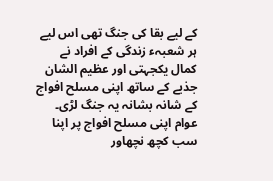کے لیے بقا کی جنگ تھی اس لیے ہر شعبہء زندگی کے افراد نے کمال یکجہتی اور عظیم الشان جذبے کے ساتھ اپنی مسلح افواج کے شانہ بشانہ یہ جنگ لڑی۔ عوام اپنی مسلح افواج پر اپنا سب کچھ نچھاور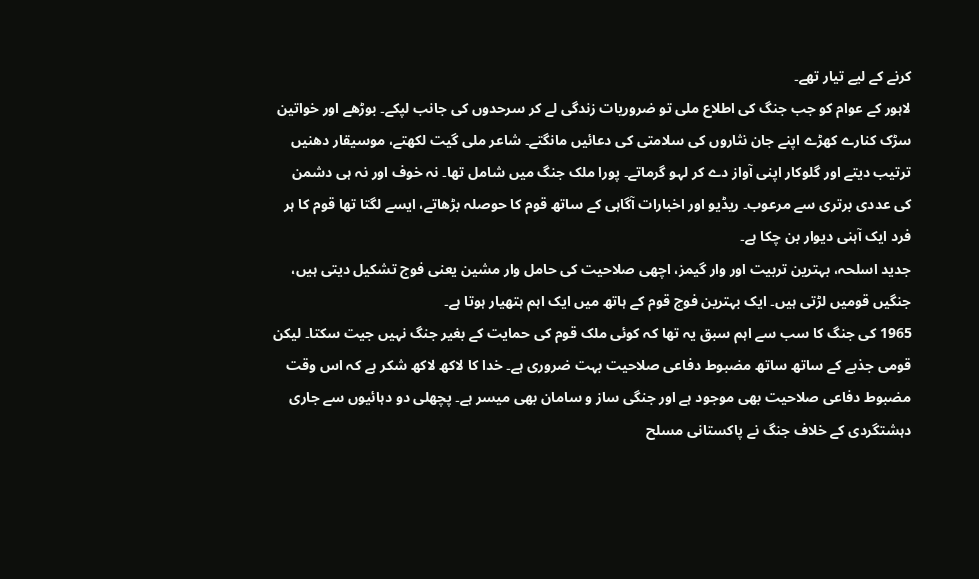کرنے کے لیے تیار تھے۔
لاہور کے عوام کو جب جنگ کی اطلاع ملی تو ضروریات زندگی لے کر سرحدوں کی جانب لپکے۔ بوڑھے اور خواتین سڑک کنارے کھڑے اپنے جان نثاروں کی سلامتی کی دعائیں مانگتے۔ شاعر ملی گیت لکھتے، موسیقار دھنیں ترتیب دیتے اور گلوکار اپنی آواز دے کر لہو گرماتے۔ پورا ملک جنگ میں شامل تھا۔ نہ خوف اور نہ ہی دشمن کی عددی برتری سے مرعوب۔ ریڈیو اور اخبارات آگاہی کے ساتھ قوم کا حوصلہ بڑھاتے، ایسے لگتا تھا قوم کا ہر فرد ایک آہنی دیوار بن چکا ہے۔
جدید اسلحہ، بہترین تربیت اور وار گیمز، اچھی صلاحیت کی حامل وار مشین یعنی فوج تشکیل دیتی ہیں، جنگیں قومیں لڑتی ہیں۔ ایک بہترین فوج قوم کے ہاتھ میں ایک اہم ہتھیار ہوتا ہے۔
1965 کی جنگ کا سب سے اہم سبق یہ تھا کہ کوئی ملک قوم کی حمایت کے بغیر جنگ نہیں جیت سکتا۔ لیکن قومی جذبے کے ساتھ ساتھ مضبوط دفاعی صلاحیت بہت ضروری ہے۔ خدا کا لاکھ لاکھ شکر ہے کہ اس وقت مضبوط دفاعی صلاحیت بھی موجود ہے اور جنگی ساز و سامان بھی میسر ہے۔ پچھلی دو دہائیوں سے جاری دہشتگردی کے خلاف جنگ نے پاکستانی مسلح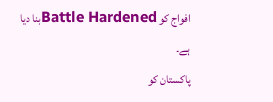افواج کو Battle Hardenedبنا دیا ہے۔
پاکستان کو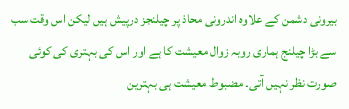بیرونی دشمن کے علاوہ اندرونی محاذ پر چیلنجز درپیش ہیں لیکن اس وقت سب سے بڑا چیلنج ہماری روبہ زوال معیشت کا ہے اور اس کی بہتری کی کوئی صورت نظر نہیں آتی۔ مضبوط معیشت ہی بہترین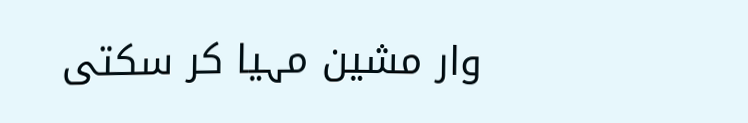وار مشین مہیا کر سکتی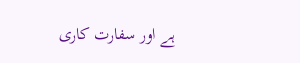ہے اور سفارت کاری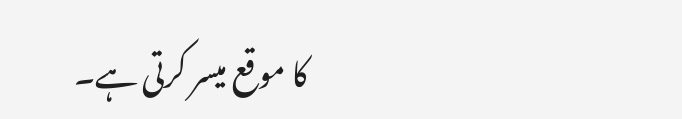کا موقع میسر کرتی ہے۔